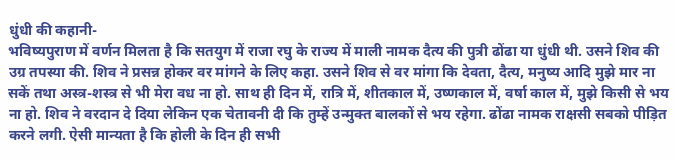धुंधी की कहानी-
भविष्यपुराण में वर्णन मिलता है कि सतयुग में राजा रघु के राज्य में माली नामक दैत्य की पुत्री ढोंढा या धुंधी थी. उसने शिव की उग्र तपस्या की. शिव ने प्रसन्न होकर वर मांगने के लिए कहा. उसने शिव से वर मांगा कि देवता, दैत्य, मनुष्य आदि मुझे मार ना सकें तथा अस्त्र-शस्त्र से भी मेरा वध ना हो. साथ ही दिन में, रात्रि में, शीतकाल में, उष्णकाल में, वर्षा काल में, मुझे किसी से भय ना हो. शिव ने वरदान दे दिया लेकिन एक चेतावनी दी कि तुम्हें उन्मुक्त बालकों से भय रहेगा. ढोंढा नामक राक्षसी सबको पीड़ित करने लगी. ऐसी मान्यता है कि होली के दिन ही सभी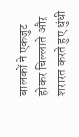बालकों ने एकजुट होकर चिल्लाते औऱ शरारत करते हुए धुंधी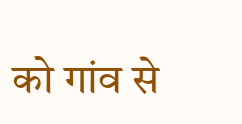को गांव से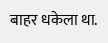बाहर धकेला था.